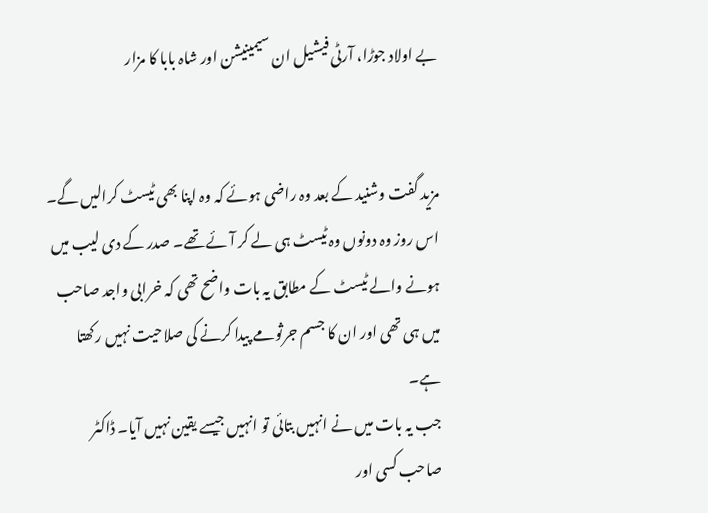بے اولاد جوڑا، آرٹی فیشیل ان سیمینیشن اور شاہ بابا کا مزار


مزید گفت وشنید کے بعد وہ راضی ہوئے کہ وہ اپنا بھی ٹیسٹ کرالیں گے۔ اس روز وہ دونوں وہ ٹیسٹ ہی لے کر آئے تھے۔ صدر کے دی لیب میں ہونے والے ٹیسٹ کے مطابق یہ بات واضح تھی کہ خرابی واجد صاحب میں ہی تھی اور ان کا جسم جرثومے پیدا کرنے کی صلاحیت نہیں رکھتا ہے۔
جب یہ بات میں نے انہیں بتائی تو انہیں جیسے یقین نہیں آیا۔ ڈاکٹر صاحب کسی اور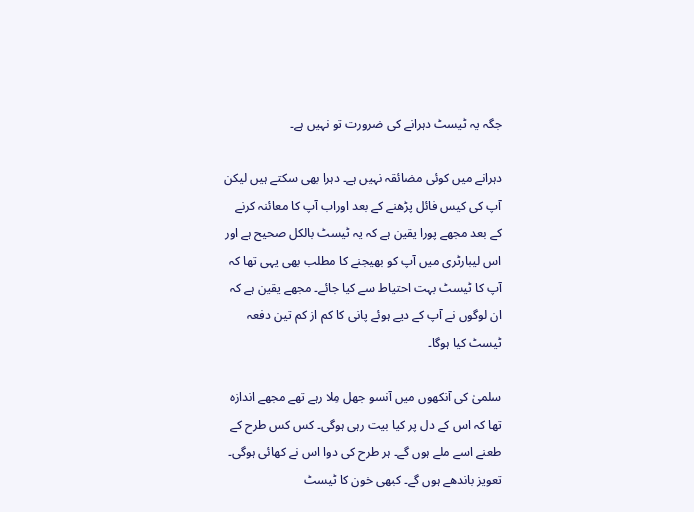جگہ یہ ٹیسٹ دہرانے کی ضرورت تو نہیں ہے۔

دہرانے میں کوئی مضائقہ نہیں ہے۔ دہرا بھی سکتے ہیں لیکن آپ کی کیس فائل پڑھنے کے بعد اوراب آپ کا معائنہ کرنے کے بعد مجھے پورا یقین ہے کہ یہ ٹیسٹ بالکل صحیح ہے اور اس لیبارٹری میں آپ کو بھیجنے کا مطلب بھی یہی تھا کہ آپ کا ٹیسٹ بہت احتیاط سے کیا جائے۔ مجھے یقین ہے کہ ان لوگوں نے آپ کے دیے ہوئے پانی کا کم از کم تین دفعہ ٹیسٹ کیا ہوگا۔

سلمیٰ کی آنکھوں میں آنسو جھل مِلا رہے تھے مجھے اندازہ تھا کہ اس کے دل پر کیا بیت رہی ہوگی۔ کس کس طرح کے طعنے اسے ملے ہوں گے۔ ہر طرح کی دوا اس نے کھائی ہوگی۔ تعویز باندھے ہوں گے۔ کبھی خون کا ٹیسٹ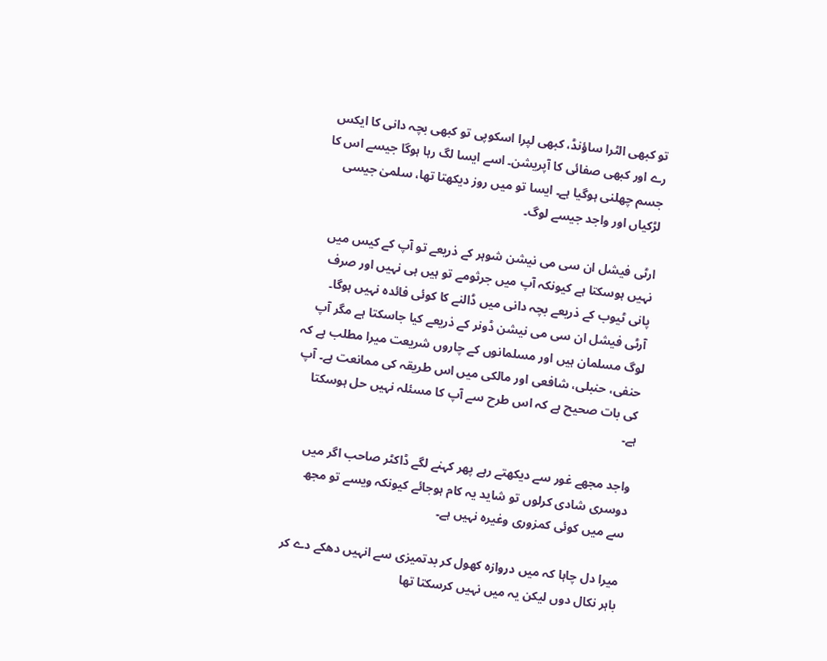تو کبھی الٹرا ساؤنڈ، کبھی لپرا اسکوپی تو کبھی بچہ دانی کا ایکس رے اور کبھی صفائی کا آپریشن۔ اسے ایسا لگ رہا ہوگا جیسے اس کا جسم چھلنی ہوگیا ہے۔ ایسا تو میں روز دیکھتا تھا، سلمیٰ جیسی لڑکیاں اور واجد جیسے لوگ۔

ارٹی فیشل ان سی می نیشن شوہر کے ذریعے تو آپ کے کیس میں نہیں ہوسکتا ہے کیونکہ آپ میں جرثومے تو ہیں ہی نہیں اور صرف پانی ٹیوب کے ذریعے بچہ دانی میں ڈالنے کا کوئی فائدہ نہیں ہوگا۔ آرٹی فیشل ان سی می نیشن ڈونر کے ذریعے کیا جاسکتا ہے مگر آپ لوگ مسلمان ہیں اور مسلمانوں کے چاروں شریعت میرا مطلب ہے کہ حنفی، حنبلی، شافعی اور مالکی میں اس طریقہ کی ممانعت ہے۔ آپ کی بات صحیح ہے کہ اس طرح سے آپ کا مسئلہ نہیں حل ہوسکتا ہے۔

واجد مجھے غور سے دیکھتے رہے پھر کہنے لگے ڈاکٹر صاحب اگر میں دوسری شادی کرلوں تو شاید یہ کام ہوجائے کیونکہ ویسے تو مجھ سے میں کوئی کمزوری وغیرہ نہیں ہے۔

میرا دل چاہا کہ میں دروازہ کھول کر بدتمیزی سے انہیں دھکے دے کر باہر نکال دوں لیکن یہ میں نہیں کرسکتا تھا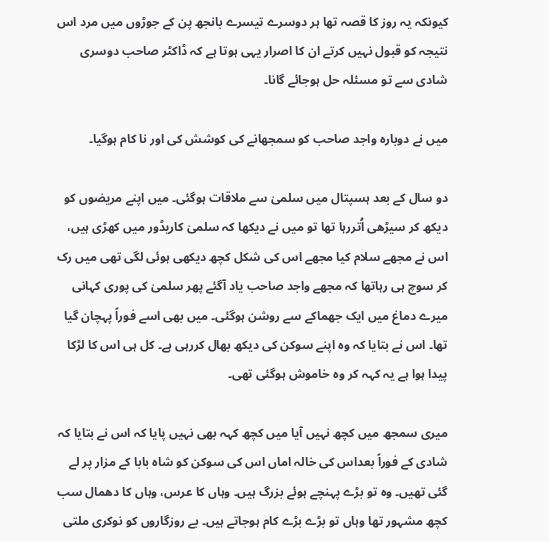کیونکہ یہ روز کا قصہ تھا ہر دوسرے تیسرے بانجھ پن کے جوڑوں میں مرد اس نتیجہ کو قبول نہیں کرتے ان کا اصرار یہی ہوتا ہے کہ ڈاکٹر صاحب دوسری شادی سے تو مسئلہ حل ہوجائے گانا۔

میں نے دوبارہ واجد صاحب کو سمجھانے کی کوشش کی اور نا کام ہوگیا۔

دو سال کے بعد ہسپتال میں سلمیٰ سے ملاقات ہوگئی۔ میں اپنے مریضوں کو دیکھ کر سیڑھی اُتررہا تھا تو میں نے دیکھا کہ سلمیٰ کاریڈور میں کھڑی ہیں، اس نے مجھے سلام کیا مجھے اس کی شکل کچھ دیکھی ہوئی لگی تھی میں رک کر سوچ ہی رہاتھا کہ مجھے واجد صاحب یاد آگئے پھر سلمیٰ کی پوری کہانی میرے دماغ میں ایک جھماکے سے روشن ہوگئی۔ میں بھی اسے فوراً پہچان گیا تھا۔ اس نے بتایا کہ وہ اپنے سوکن کی دیکھ بھال کررہی ہے۔ کل ہی اس کا لڑکا پیدا ہوا ہے یہ کہہ کر وہ خاموش ہوگئی تھی۔

میری سمجھ میں کچھ نہیں آیا میں کچھ کہہ بھی نہیں پایا کہ اس نے بتایا کہ شادی کے فوراً بعداس کی خالہ اماں اس کی سوکن کو شاہ بابا کے مزار پر لے گئی تھیں۔ وہ تو بڑے پہنچے ہوئے بزرگ ہیں۔ وہاں کا عرس، وہاں کا دھمال سب کچھ مشہور تھا وہاں تو بڑے بڑے کام ہوجاتے ہیں۔ بے روزگاروں کو نوکری ملتی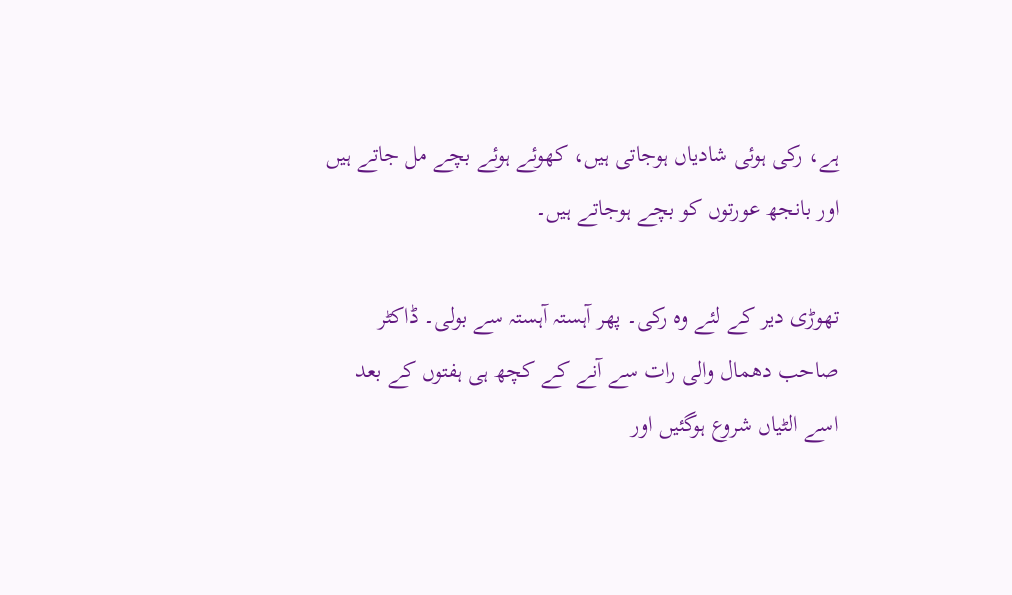ہے، رکی ہوئی شادیاں ہوجاتی ہیں، کھوئے ہوئے بچے مل جاتے ہیں اور بانجھ عورتوں کو بچے ہوجاتے ہیں۔

تھوڑی دیر کے لئے وہ رکی۔ پھر آہستہ آہستہ سے بولی۔ ڈاکٹر صاحب دھمال والی رات سے آنے کے کچھ ہی ہفتوں کے بعد اسے الٹیاں شروع ہوگئیں اور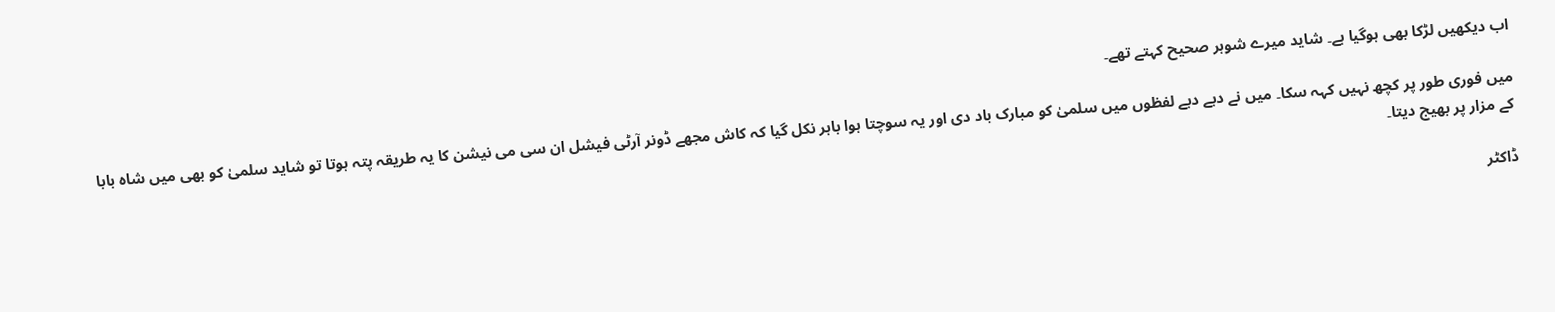اب دیکھیں لڑکا بھی ہوگیا ہے۔ شاید میرے شوہر صحیح کہتے تھے۔

میں فوری طور پر کچھ نہیں کہہ سکا۔ میں نے دبے دبے لفظوں میں سلمیٰ کو مبارک باد دی اور یہ سوچتا ہوا باہر نکل گیا کہ کاش مجھے ڈونر آرٹی فیشل ان سی می نیشن کا یہ طریقہ پتہ ہوتا تو شاید سلمیٰ کو بھی میں شاہ بابا کے مزار پر بھیج دیتا۔

ڈاکٹر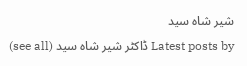شیر شاہ سید
Latest posts by ڈاکٹر شیر شاہ سید (see all)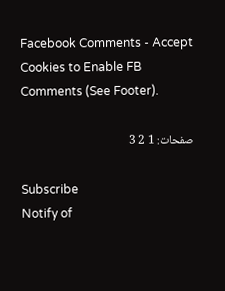Facebook Comments - Accept Cookies to Enable FB Comments (See Footer).

صفحات: 1 2 3

Subscribe
Notify of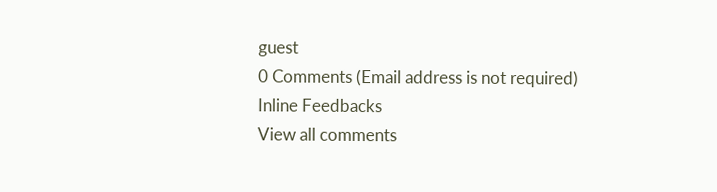guest
0 Comments (Email address is not required)
Inline Feedbacks
View all comments